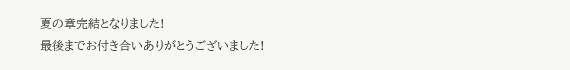夏の章完結となりました!
最後までお付き合いありがとうございました!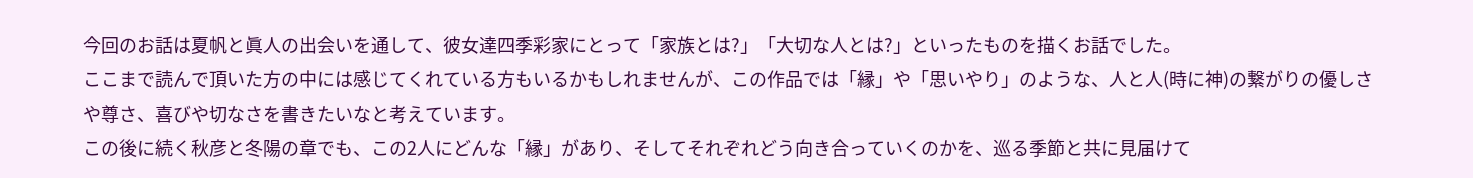今回のお話は夏帆と眞人の出会いを通して、彼女達四季彩家にとって「家族とは?」「大切な人とは?」といったものを描くお話でした。
ここまで読んで頂いた方の中には感じてくれている方もいるかもしれませんが、この作品では「縁」や「思いやり」のような、人と人(時に神)の繋がりの優しさや尊さ、喜びや切なさを書きたいなと考えています。
この後に続く秋彦と冬陽の章でも、この2人にどんな「縁」があり、そしてそれぞれどう向き合っていくのかを、巡る季節と共に見届けて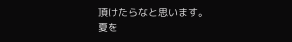頂けたらなと思います。
夏を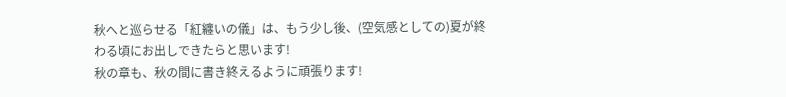秋へと巡らせる「紅纏いの儀」は、もう少し後、(空気感としての)夏が終わる頃にお出しできたらと思います!
秋の章も、秋の間に書き終えるように頑張ります!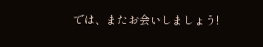では、またお会いしましょう!